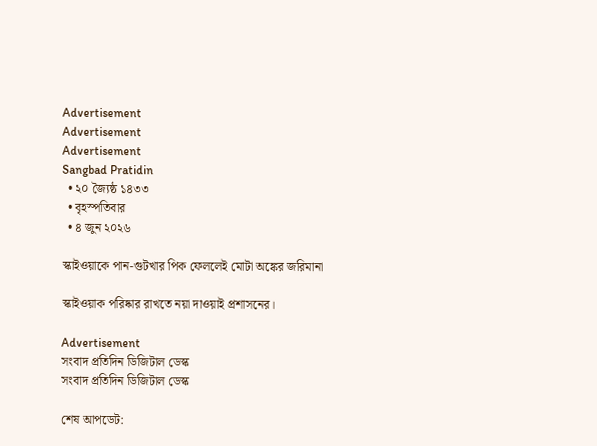Advertisement
Advertisement
Advertisement
Sangbad Pratidin
  • ২০ জ্যৈষ্ঠ ১৪৩৩
  • বৃহস্পতিবার
  • ৪ জুন ২০২৬

স্কাইওয়াকে পান-গুটখার পিক ফেললেই মোটা অঙ্কের জরিমানা

স্কাইওয়াক পরিষ্কার রাখতে নয়া দাওয়াই প্রশাসনের।

Advertisement
সংবাদ প্রতিদিন ডিজিটাল ডেস্ক
সংবাদ প্রতিদিন ডিজিটাল ডেস্ক

শেষ আপডেট: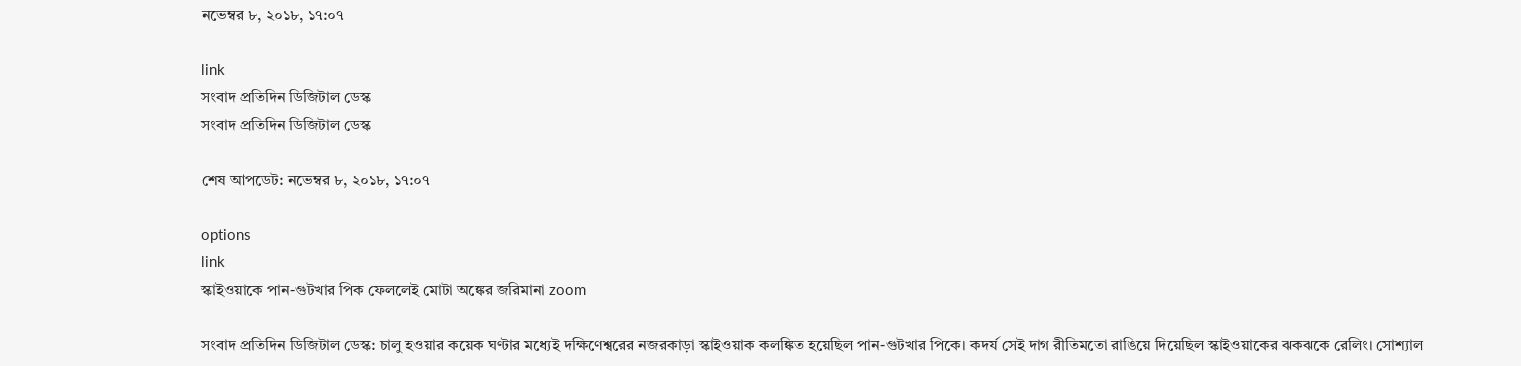নভেম্বর ৮, ২০১৮, ১৭:০৭

link
সংবাদ প্রতিদিন ডিজিটাল ডেস্ক
সংবাদ প্রতিদিন ডিজিটাল ডেস্ক

শেষ আপডেট: নভেম্বর ৮, ২০১৮, ১৭:০৭

options
link
স্কাইওয়াকে পান-গুটখার পিক ফেললেই মোটা অঙ্কের জরিমানা zoom

সংবাদ প্রতিদিন ডিজিটাল ডেস্ক: চালু হওয়ার কয়েক ঘণ্টার মধ্যেই দক্ষিণেশ্বরের নজরকাড়া স্কাইওয়াক কলঙ্কিত হয়েছিল পান-গুটখার পিকে। কদর্য সেই দাগ রীতিমতো রাঙিয়ে দিয়েছিল স্কাইওয়াকের ঝকঝকে রেলিং। সোশ্যাল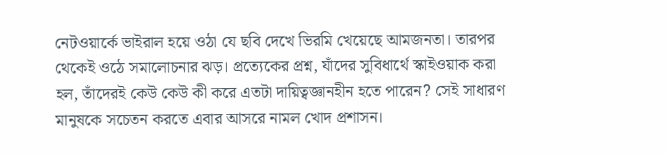নেটওয়ার্কে ভাইরাল হয়ে ওঠা যে ছবি দেখে ভিরমি খেয়েছে আমজনতা। তারপর থেকেই ওঠে সমালোচনার ঝড়। প্রত্যেকের প্রশ্ন, যাঁদের সুবিধার্থে স্কাইওয়াক করা হল, তাঁদেরই কেউ কেউ কী করে এতটা দায়িত্বজ্ঞানহীন হতে পারেন? সেই সাধারণ মানুষকে সচেতন করতে এবার আসরে নামল খোদ প্রশাসন।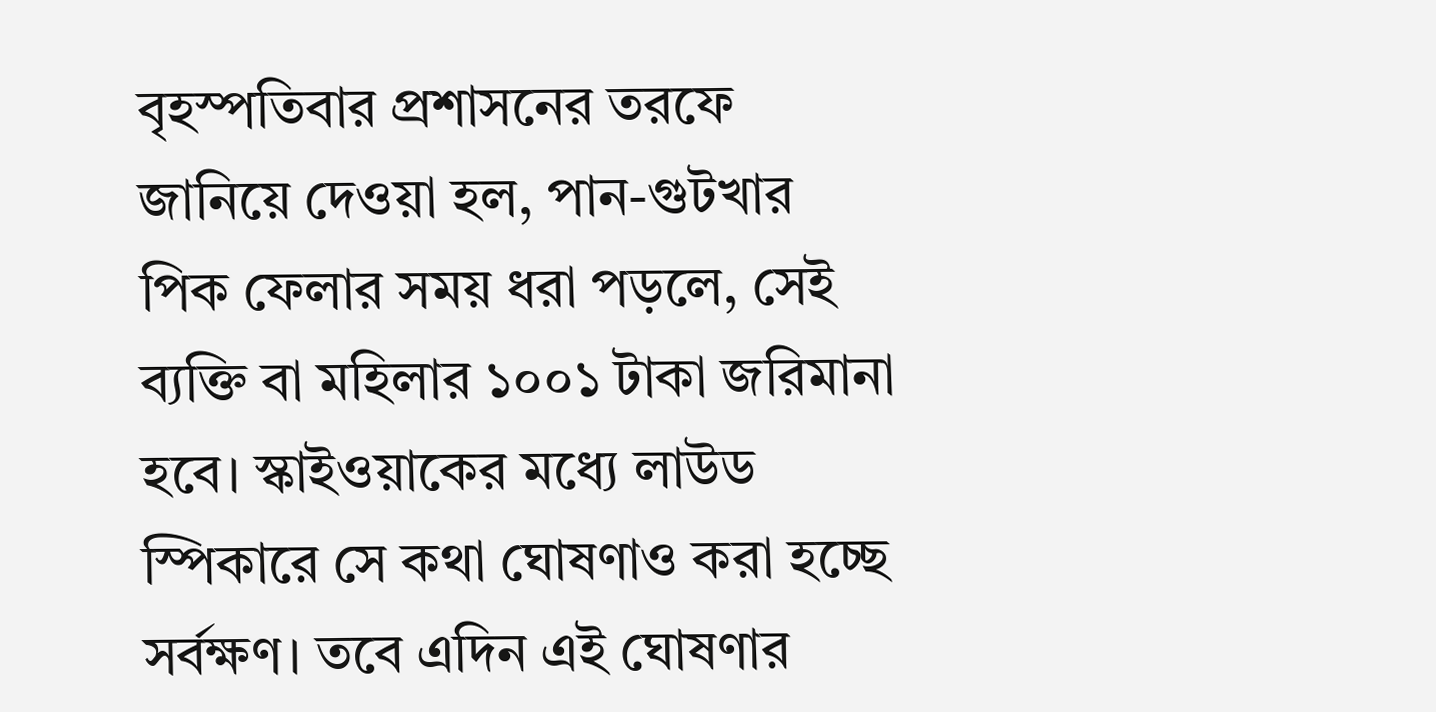বৃহস্পতিবার প্রশাসনের তরফে জানিয়ে দেওয়া হল, পান-গুটখার পিক ফেলার সময় ধরা পড়লে, সেই ব্যক্তি বা মহিলার ১০০১ টাকা জরিমানা হবে। স্কাইওয়াকের মধ্যে লাউড স্পিকারে সে কথা ঘোষণাও করা হচ্ছে সর্বক্ষণ। তবে এদিন এই ঘোষণার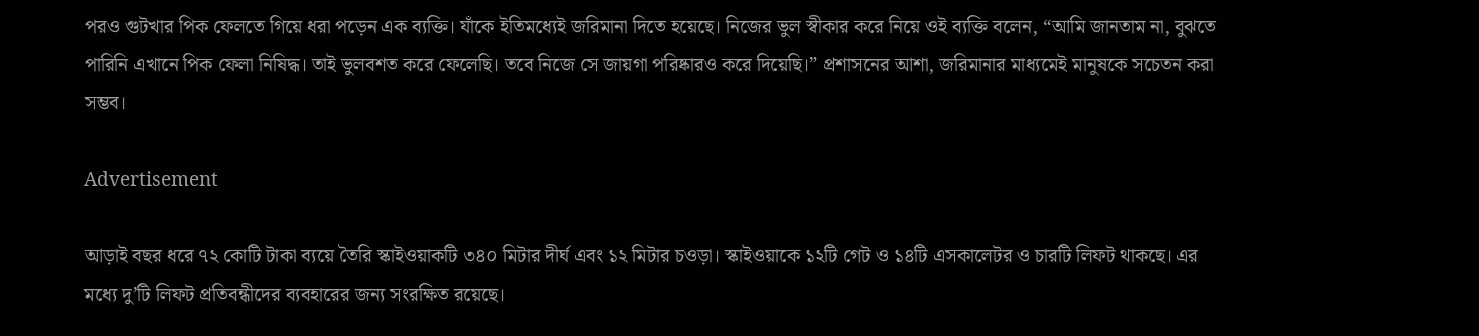পরও গুটখার পিক ফেলতে গিয়ে ধরা পড়েন এক ব্যক্তি। যাঁকে ইতিমধ্যেই জরিমানা দিতে হয়েছে। নিজের ভুল স্বীকার করে নিয়ে ওই ব্যক্তি বলেন, “আমি জানতাম না, বুঝতে পারিনি এখানে পিক ফেলা নিষিদ্ধ। তাই ভুলবশত করে ফেলেছি। তবে নিজে সে জায়গা পরিষ্কারও করে দিয়েছি।” প্রশাসনের আশা, জরিমানার মাধ্যমেই মানুষকে সচেতন করা সম্ভব।

Advertisement

আড়াই বছর ধরে ৭২ কোটি টাকা ব্যয়ে তৈরি স্কাইওয়াকটি ৩৪০ মিটার দীর্ঘ এবং ১২ মিটার চওড়া। স্কাইওয়াকে ১২টি গেট ও ১৪টি এসকালেটর ও চারটি লিফট থাকছে। এর মধ্যে দু’টি লিফট প্রতিবন্ধীদের ব্যবহারের জন্য সংরক্ষিত রয়েছে।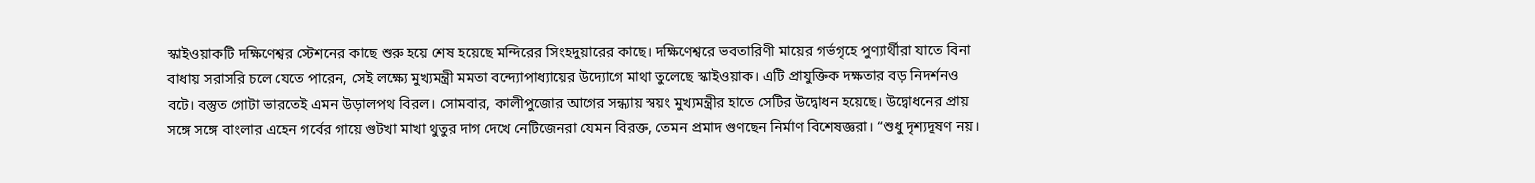স্কাইওয়াকটি দক্ষিণেশ্বর স্টেশনের কাছে শুরু হয়ে শেষ হয়েছে মন্দিরের সিংহদুয়ারের কাছে। দক্ষিণেশ্বরে ভবতারিণী মায়ের গর্ভগৃহে পুণ্যার্থীরা যাতে বিনা বাধায় সরাসরি চলে যেতে পারেন, সেই লক্ষ্যে মুখ্যমন্ত্রী মমতা বন্দ্যোপাধ্যায়ের উদ্যোগে মাথা তুলেছে স্কাইওয়াক। এটি প্রাযুক্তিক দক্ষতার বড় নিদর্শনও বটে। বস্তুত গোটা ভারতেই এমন উড়ালপথ বিরল। সোমবার, কালীপুজোর আগের সন্ধ্যায় স্বয়ং মুখ্যমন্ত্রীর হাতে সেটির উদ্বোধন হয়েছে। উদ্বোধনের প্রায় সঙ্গে সঙ্গে বাংলার এহেন গর্বের গায়ে গুটখা মাখা থুতুর দাগ দেখে নেটিজেনরা যেমন বিরক্ত, তেমন প্রমাদ গুণছেন নির্মাণ বিশেষজ্ঞরা। “শুধু দৃশ্যদূষণ নয়।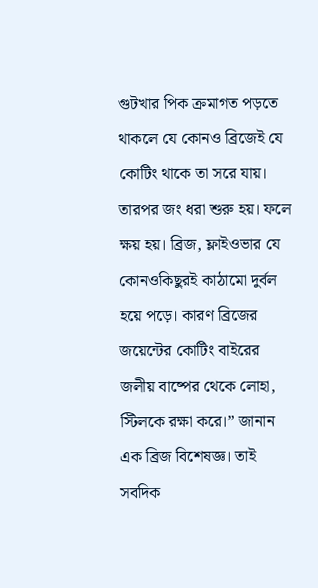গুটখার পিক ক্রমাগত পড়তে থাকলে যে কোনও ব্রিজেই যে কোটিং থাকে তা সরে যায়। তারপর জং ধরা শুরু হয়। ফলে ক্ষয় হয়। ব্রিজ, ফ্লাইওভার যে কোনওকিছুরই কাঠামো দুর্বল হয়ে পড়ে। কারণ ব্রিজের জয়েন্টের কোটিং বাইরের জলীয় বাষ্পের থেকে লোহা, স্টিলকে রক্ষা করে।” জানান এক ব্রিজ বিশেষজ্ঞ। তাই সবদিক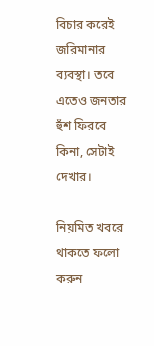বিচার করেই জরিমানার ব্যবস্থা। তবে এতেও জনতার হুঁশ ফিরবে কিনা, সেটাই দেখার।

নিয়মিত খবরে থাকতে ফলো করুন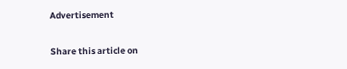Advertisement

Share this article on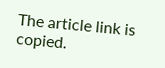The article link is copied.